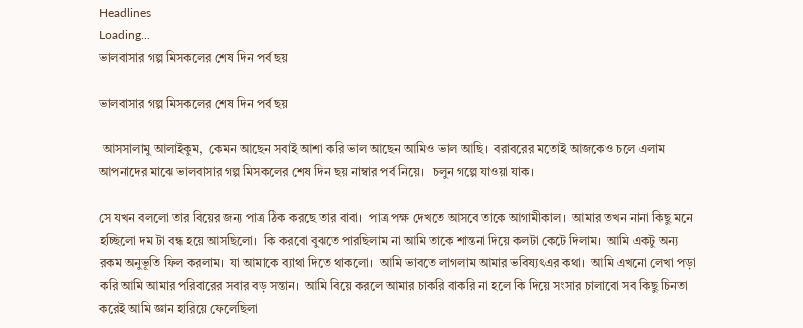Headlines
Loading...
ভালবাসার গল্প মিসকলের শেষ দিন পর্ব ছয়

ভালবাসার গল্প মিসকলের শেষ দিন পর্ব ছয়

 আসসালামু আলাইকুম,  কেমন আছেন সবাই আশা করি ভাল আছেন আমিও ভাল আছি।  বরাবরের মতোই আজকেও চলে এলাম আপনাদের মাঝে ভালবাসার গল্প মিসকলের শেষ দিন ছয় নাম্বার পর্ব নিয়ে।   চলুন গল্পে যাওয়া যাক।

সে যখন বললো তার বিয়ের জন্য পাত্র ঠিক করছে তার বাবা।  পাত্র পক্ষ দেখতে আসবে তাকে আগামীকাল।  আমার তখন নানা কিছু মনে হচ্ছিলো দম টা বন্ধ হয়ে আসছিলো।  কি করবো বুঝতে পারছিলাম না আমি তাকে শান্তনা দিয়ে কলটা কেটে দিলাম।  আমি একটু অন্য রকম অনুভূতি ফিল করলাম।  যা আমাকে ব্যাথা দিতে থাকলো।  আমি ভাবতে লাগলাম আমার ভবিষ্যৎএর কথা।  আমি এখনো লেখা পড়া করি আমি আমার পরিবারের সবার বড় সন্তান।  আমি বিয়ে করলে আমার চাকরি বাকরি না হলে কি দিয়ে সংসার চালাবো সব কিছু চিনতা করেই আমি জ্ঞান হারিয়ে ফেলেছিলা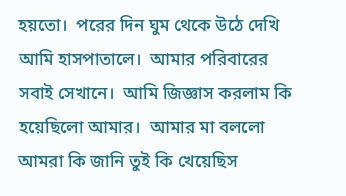হয়তো।  পরের দিন ঘুম থেকে উঠে দেখি আমি হাসপাতালে।  আমার পরিবারের সবাই সেখানে।  আমি জিজ্ঞাস করলাম কি হয়েছিলো আমার।  আমার মা বললো আমরা কি জানি তুই কি খেয়েছিস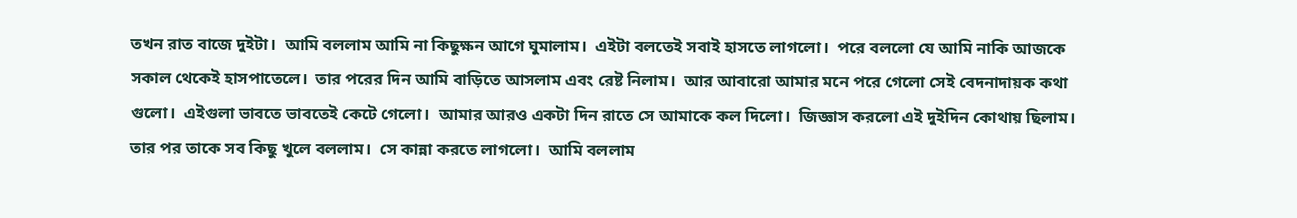তখন রাত বাজে দুইটা।  আমি বললাম আমি না কিছুক্ষন আগে ঘুমালাম।  এইটা বলতেই সবাই হাসতে লাগলো।  পরে বললো যে আমি নাকি আজকে সকাল থেকেই হাসপাতেলে।  তার পরের দিন আমি বাড়িতে আসলাম এবং রেষ্ট নিলাম।  আর আবারো আমার মনে পরে গেলো সেই বেদনাদায়ক কথা গুলো।  এইগুলা ভাবতে ভাবতেই কেটে গেলো।  আমার আরও একটা দিন রাতে সে আমাকে কল দিলো।  জিজ্ঞাস করলো এই দুইদিন কোথায় ছিলাম।  তার পর তাকে সব কিছু খুলে বললাম।  সে কান্না করতে লাগলো।  আমি বললাম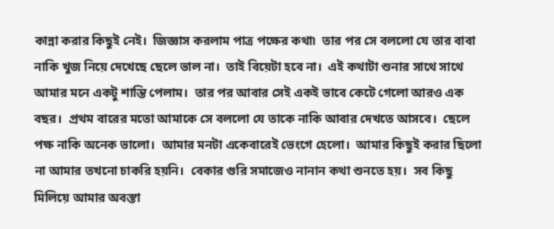কান্না করার কিছুই নেই।  জিজ্ঞাস করলাম পাত্র পক্ষের কথা৷  তার পর সে বললো যে তার বাবা নাকি খুজ নিয়ে দেখেছে ছেলে ভাল না।  তাই বিয়েটা হবে না।  এই কথাটা শুনার সাথে সাথে আমার মনে একটু শান্তি পেলাম।  তার পর আবার সেই একই ভাবে কেটে গেলো আরও এক বছর।  প্রথম বারের মতো আমাকে সে বললো যে তাকে নাকি আবার দেখতে আসবে।  ছেলে পক্ষ নাকি অনেক ভালো।  আমার মনটা একেবারেই ভেংগে হেলো।  আমার কিছুই করার ছিলো না আমার তখনো চাকরি হয়নি।  বেকার গুরি সমাজেও নানান কথা শুনতে হয়।  সব কিছু মিলিয়ে আমার অবস্তা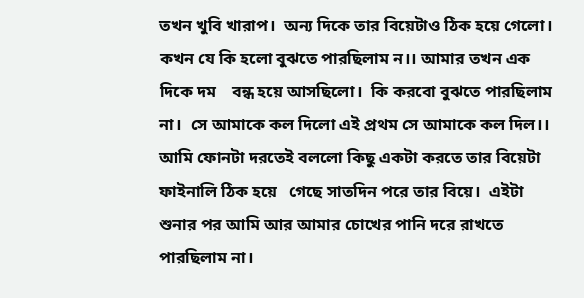তখন খুবি খারাপ।  অন্য দিকে তার বিয়েটাও ঠিক হয়ে গেলো।  কখন যে কি হলো বুঝতে পারছিলাম ন।। আমার তখন এক দিকে দম    বন্ধ হয়ে আসছিলো।  কি করবো বুঝতে পারছিলাম না।  সে আমাকে কল দিলো এই প্রথম সে আমাকে কল দিল।।  আমি ফোনটা দরতেই বললো কিছু একটা করতে তার বিয়েটা ফাইনালি ঠিক হয়ে   গেছে সাতদিন পরে তার বিয়ে।  এইটা শুনার পর আমি আর আমার চোখের পানি দরে রাখতে পারছিলাম না।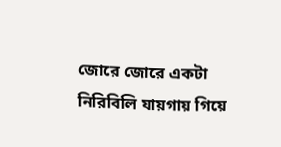জোরে জোরে একটা নিরিবিলি যায়গায় গিয়ে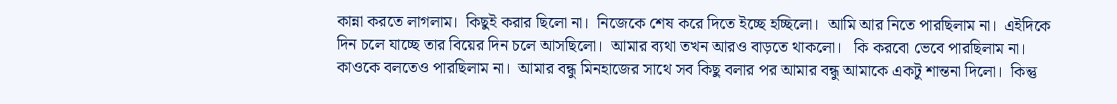কান্না করতে লাগলাম।  কিছুই করার ছিলো না।  নিজেকে শেষ করে দিতে ইচ্ছে হচ্ছিলো।  আমি আর নিতে পারছিলাম না।  এইদিকে দিন চলে যাচ্ছে তার বিয়ের দিন চলে আসছিলো।  আমার ব্যথা তখন আরও বাড়তে থাকলো।   কি করবো ভেবে পারছিলাম না।  কাওকে বলতেও পারছিলাম না।  আমার বন্ধু মিনহাজের সাথে সব কিছু বলার পর আমার বন্ধু আমাকে একটু শান্তনা দিলো।  কিন্তু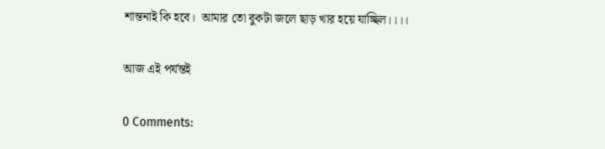শান্তনাই কি হবে।  আমার তো বুকটা জলে ছাড় খার হয়ে যাচ্ছিল।।।।

আজ এই পর্যন্তই

0 Comments: